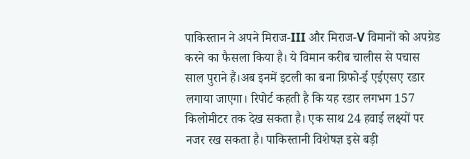पाकिस्तान ने अपने मिराज-III और मिराज-V विमानों को अपग्रेड करने का फैसला किया है। ये विमान करीब चालीस से पचास साल पुराने हैं।अब इनमें इटली का बना ग्रिफो-ई एईएसए रडार लगाया जाएगा। रिपोर्ट कहती है कि यह रडार लगभग 157 किलोमीटर तक देख सकता है। एक साथ 24 हवाई लक्ष्यों पर नजर रख सकता है। पाकिस्तानी विशेषज्ञ इसे बड़ी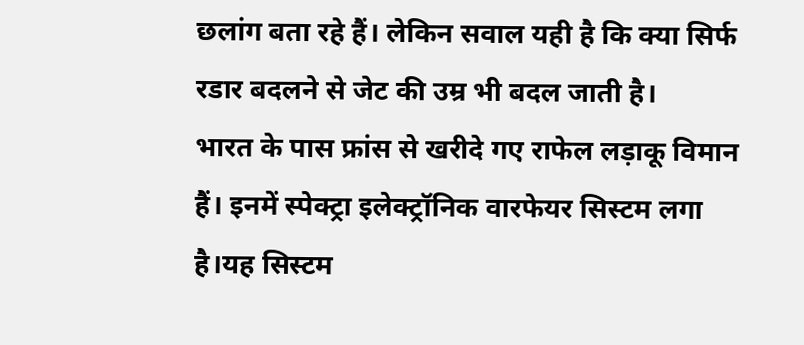छलांग बता रहे हैं। लेकिन सवाल यही है कि क्या सिर्फ रडार बदलने से जेट की उम्र भी बदल जाती है।
भारत के पास फ्रांस से खरीदे गए राफेल लड़ाकू विमान हैं। इनमें स्पेक्ट्रा इलेक्ट्रॉनिक वारफेयर सिस्टम लगा है।यह सिस्टम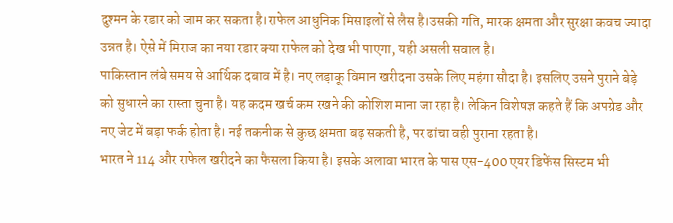दुश्मन के रडार को जाम कर सकता है।राफेल आधुनिक मिसाइलों से लैस है।उसकी गति, मारक क्षमता और सुरक्षा कवच ज्यादा उन्नत है। ऐसे में मिराज का नया रडार क्या राफेल को देख भी पाएगा, यही असली सवाल है।
पाकिस्तान लंबे समय से आर्थिक दबाव में है। नए लड़ाकू विमान खरीदना उसके लिए महंगा सौदा है। इसलिए उसने पुराने बेड़े को सुधारने का रास्ता चुना है। यह कदम खर्च कम रखने की कोशिश माना जा रहा है। लेकिन विशेषज्ञ कहते हैं कि अपग्रेड और नए जेट में बड़ा फर्क होता है। नई तकनीक से कुछ क्षमता बढ़ सकती है, पर ढांचा वही पुराना रहता है।
भारत ने 114 और राफेल खरीदने का फैसला किया है। इसके अलावा भारत के पास एस-400 एयर डिफेंस सिस्टम भी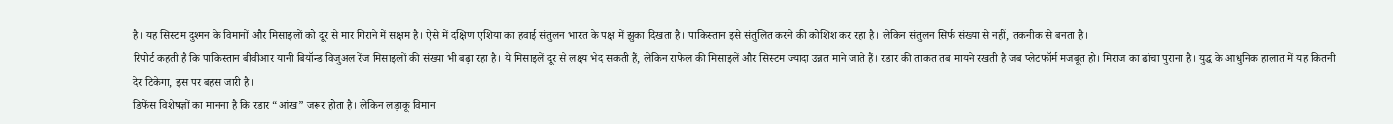है। यह सिस्टम दुश्मन के विमानों और मिसाइलों को दूर से मार गिराने में सक्षम है। ऐसे में दक्षिण एशिया का हवाई संतुलन भारत के पक्ष में झुका दिखता है। पाकिस्तान इसे संतुलित करने की कोशिश कर रहा है। लेकिन संतुलन सिर्फ संख्या से नहीं, तकनीक से बनता है।
रिपोर्ट कहती है कि पाकिस्तान बीवीआर यानी बियॉन्ड विजुअल रेंज मिसाइलों की संख्या भी बढ़ा रहा है। ये मिसाइलें दूर से लक्ष्य भेद सकती हैं, लेकिन राफेल की मिसाइलें और सिस्टम ज्यादा उन्नत माने जाते हैं। रडार की ताकत तब मायने रखती है जब प्लेटफॉर्म मजबूत हो। मिराज का ढांचा पुराना है। युद्ध के आधुनिक हालात में यह कितनी देर टिकेगा, इस पर बहस जारी है।
डिफेंस विशेषज्ञों का मानना है कि रडार “आंख” जरूर होता है। लेकिन लड़ाकू विमान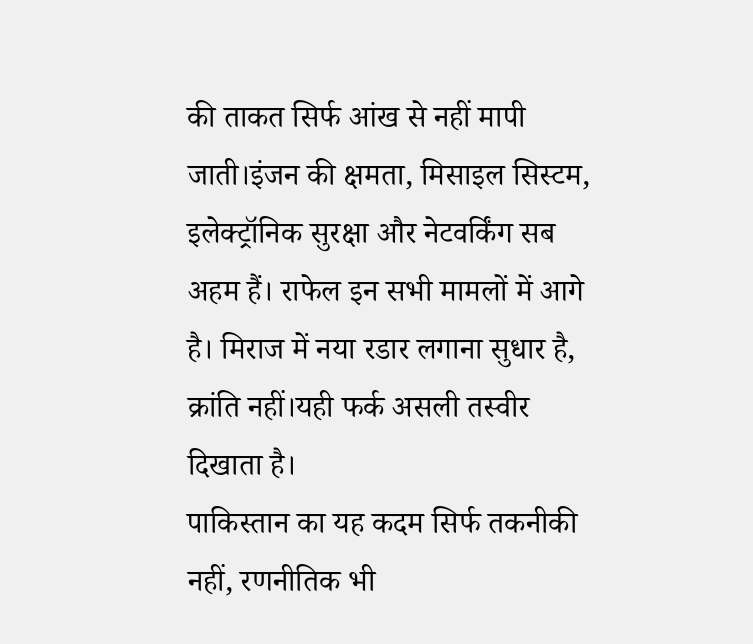की ताकत सिर्फ आंख से नहीं मापी जाती।इंजन की क्षमता, मिसाइल सिस्टम, इलेक्ट्रॉनिक सुरक्षा और नेटवर्किंग सब अहम हैं। राफेल इन सभी मामलों में आगे है। मिराज में नया रडार लगाना सुधार है, क्रांति नहीं।यही फर्क असली तस्वीर दिखाता है।
पाकिस्तान का यह कदम सिर्फ तकनीकी नहीं, रणनीतिक भी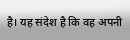है। यह संदेश है कि वह अपनी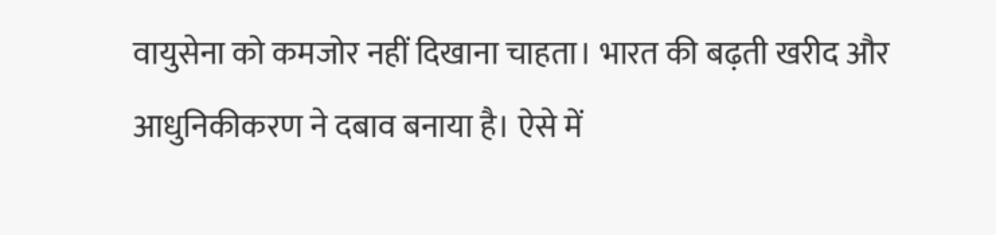वायुसेना को कमजोर नहीं दिखाना चाहता। भारत की बढ़ती खरीद और आधुनिकीकरण ने दबाव बनाया है। ऐसे में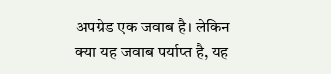अपग्रेड एक जवाब है। लेकिन क्या यह जवाब पर्याप्त है, यह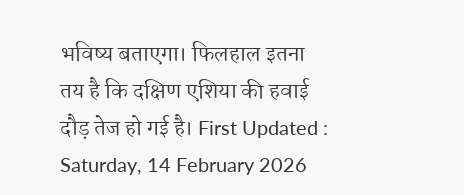भविष्य बताएगा। फिलहाल इतना तय है कि दक्षिण एशिया की हवाई दौड़ तेज हो गई है। First Updated : Saturday, 14 February 2026